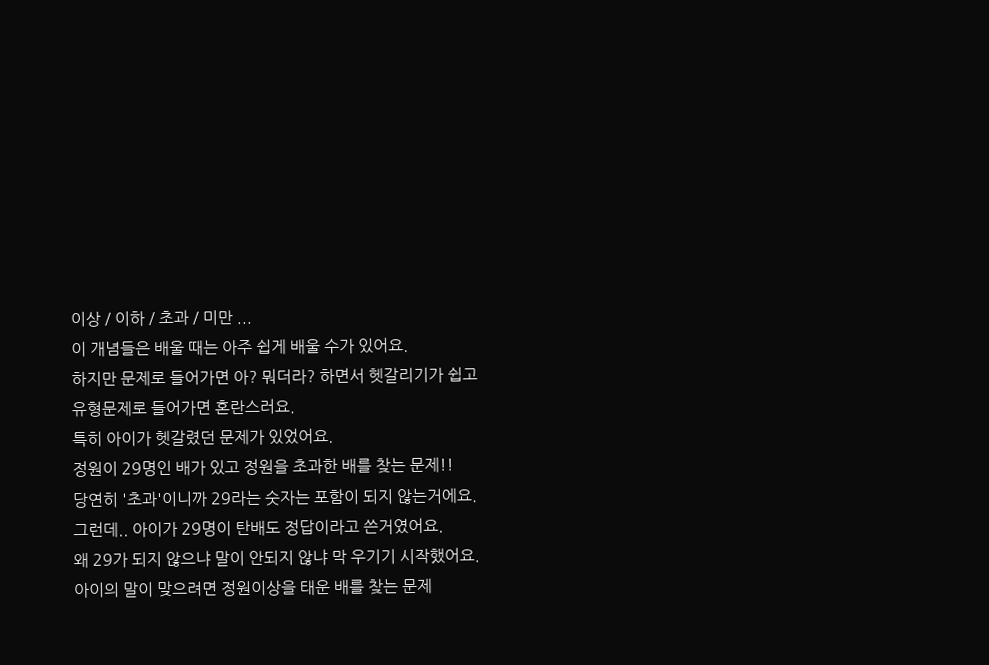이상 / 이하 / 초과 / 미만 ...
이 개념들은 배울 때는 아주 쉽게 배울 수가 있어요.
하지만 문제로 들어가면 아? 뭐더라? 하면서 헷갈리기가 쉽고 유형문제로 들어가면 혼란스러요.
특히 아이가 헷갈렸던 문제가 있었어요.
정원이 29명인 배가 있고 정원을 초과한 배를 찾는 문제!!
당연히 '초과'이니까 29라는 숫자는 포함이 되지 않는거에요.
그런데.. 아이가 29명이 탄배도 정답이라고 쓴거였어요.
왜 29가 되지 않으냐 말이 안되지 않냐 막 우기기 시작했어요.
아이의 말이 맞으려면 정원이상을 태운 배를 찾는 문제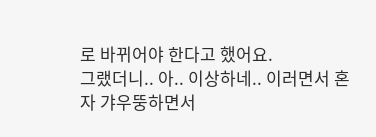로 바뀌어야 한다고 했어요.
그랬더니.. 아.. 이상하네.. 이러면서 혼자 갸우뚱하면서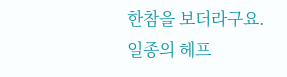한참을 보더라구요.
일종의 헤프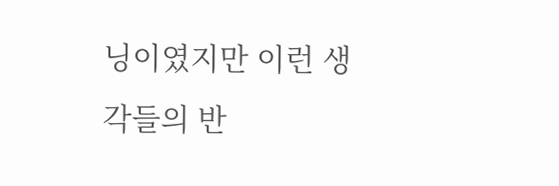닝이였지만 이런 생각들의 반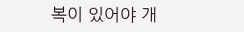복이 있어야 개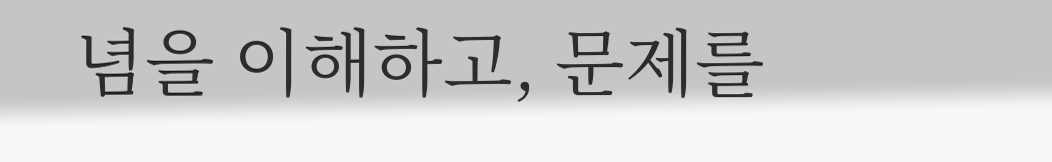념을 이해하고, 문제를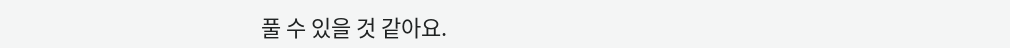풀 수 있을 것 같아요.